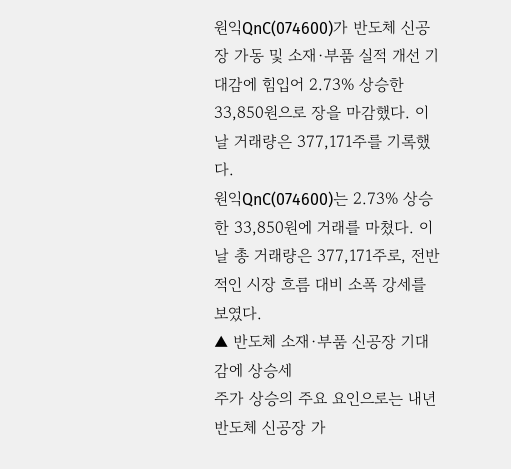원익QnC(074600)가 반도체 신공장 가동 및 소재·부품 실적 개선 기대감에 힘입어 2.73% 상승한 33,850원으로 장을 마감했다. 이날 거래량은 377,171주를 기록했다.
원익QnC(074600)는 2.73% 상승한 33,850원에 거래를 마쳤다. 이날 총 거래량은 377,171주로, 전반적인 시장 흐름 대비 소폭 강세를 보였다.
▲ 반도체 소재·부품 신공장 기대감에 상승세
주가 상승의 주요 요인으로는 내년 반도체 신공장 가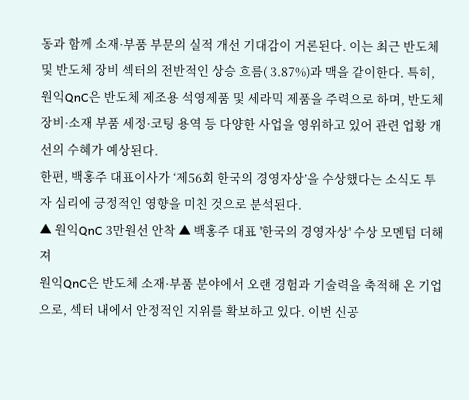동과 함께 소재·부품 부문의 실적 개선 기대감이 거론된다. 이는 최근 반도체 및 반도체 장비 섹터의 전반적인 상승 흐름( 3.87%)과 맥을 같이한다. 특히, 원익QnC은 반도체 제조용 석영제품 및 세라믹 제품을 주력으로 하며, 반도체 장비·소재 부품 세정·코팅 용역 등 다양한 사업을 영위하고 있어 관련 업황 개선의 수혜가 예상된다.
한편, 백홍주 대표이사가 ‘제56회 한국의 경영자상’을 수상했다는 소식도 투자 심리에 긍정적인 영향을 미친 것으로 분석된다.
▲ 원익QnC 3만원선 안착 ▲ 백홍주 대표 '한국의 경영자상' 수상 모멘텀 더해져
원익QnC은 반도체 소재·부품 분야에서 오랜 경험과 기술력을 축적해 온 기업으로, 섹터 내에서 안정적인 지위를 확보하고 있다. 이번 신공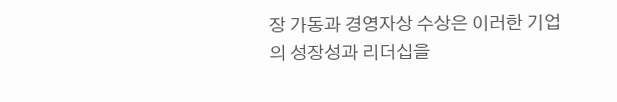장 가동과 경영자상 수상은 이러한 기업의 성장성과 리더십을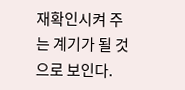재확인시켜 주는 계기가 될 것으로 보인다.